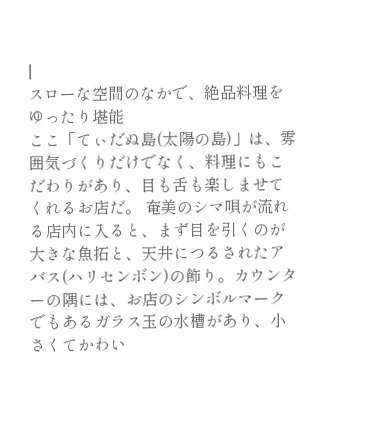|
スローな空間のなかで、絶品料理をゆったり堪能
ここ「てぃだぬ島(太陽の島)」は、雰囲気づくりだけでなく、料理にもこだわりがあり、目も舌も楽しませてくれるお店だ。 奄美のシマ唄が流れる店内に入ると、まず目を引くのが大きな魚拓と、天井につるされたアバス(ハリセンボン)の飾り。カウンターの隅には、お店のシンボルマークでもあるガラス玉の水槽があり、小さくてかわい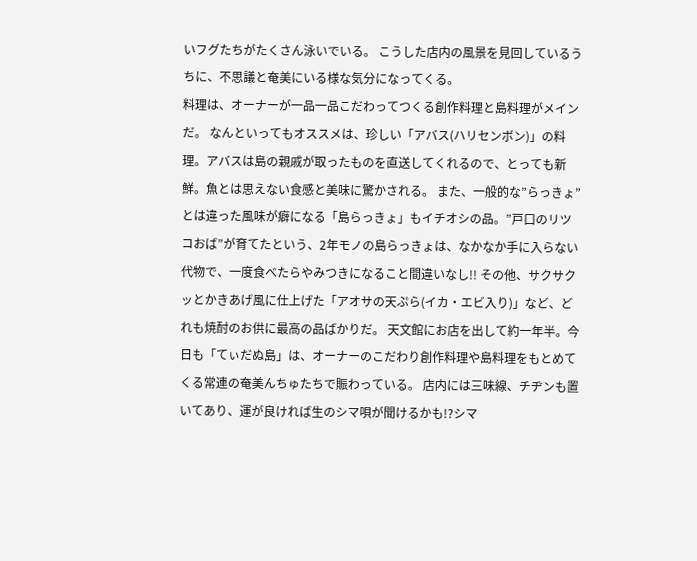いフグたちがたくさん泳いでいる。 こうした店内の風景を見回しているうちに、不思議と奄美にいる様な気分になってくる。
料理は、オーナーが一品一品こだわってつくる創作料理と島料理がメインだ。 なんといってもオススメは、珍しい「アバス(ハリセンボン)」の料理。アバスは島の親戚が取ったものを直送してくれるので、とっても新鮮。魚とは思えない食感と美味に驚かされる。 また、一般的な”らっきょ”とは違った風味が癖になる「島らっきょ」もイチオシの品。”戸口のリツコおば”が育てたという、2年モノの島らっきょは、なかなか手に入らない代物で、一度食べたらやみつきになること間違いなし!! その他、サクサクッとかきあげ風に仕上げた「アオサの天ぷら(イカ・エビ入り)」など、どれも焼酎のお供に最高の品ばかりだ。 天文館にお店を出して約一年半。今日も「てぃだぬ島」は、オーナーのこだわり創作料理や島料理をもとめてくる常連の奄美んちゅたちで賑わっている。 店内には三味線、チヂンも置いてあり、運が良ければ生のシマ唄が聞けるかも!?シマ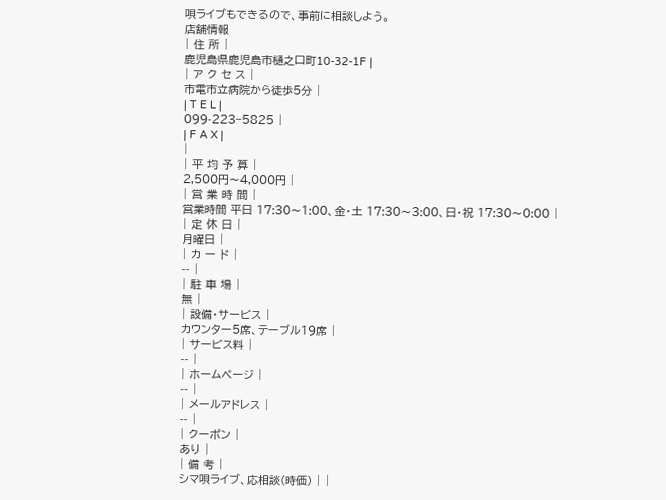唄ライブもできるので、事前に相談しよう。
店舗情報
| 住 所 |
鹿児島県鹿児島市樋之口町10-32-1F |
| ア ク セ ス |
市電市立病院から徒歩5分 |
| T E L |
099-223−5825 |
| F A X |
|
| 平 均 予 算 |
2,500円〜4,000円 |
| 営 業 時 間 |
営業時間 平日 17:30〜1:00、金・土 17:30〜3:00、日・祝 17:30〜0:00 |
| 定 休 日 |
月曜日 |
| カ ー ド |
-- |
| 駐 車 場 |
無 |
| 設備・サービス |
カウンター5席、テーブル19席 |
| サービス料 |
-- |
| ホームページ |
-- |
| メールアドレス |
-- |
| クーポン |
あり |
| 備 考 |
シマ唄ライブ、応相談(時価) | |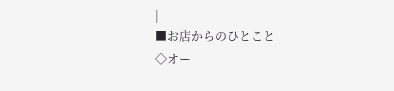|
■お店からのひとこと
◇オー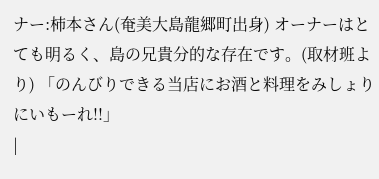ナー:柿本さん(奄美大島龍郷町出身) オーナーはとても明るく、島の兄貴分的な存在です。(取材班より) 「のんびりできる当店にお酒と料理をみしょりにいもーれ!!」
|